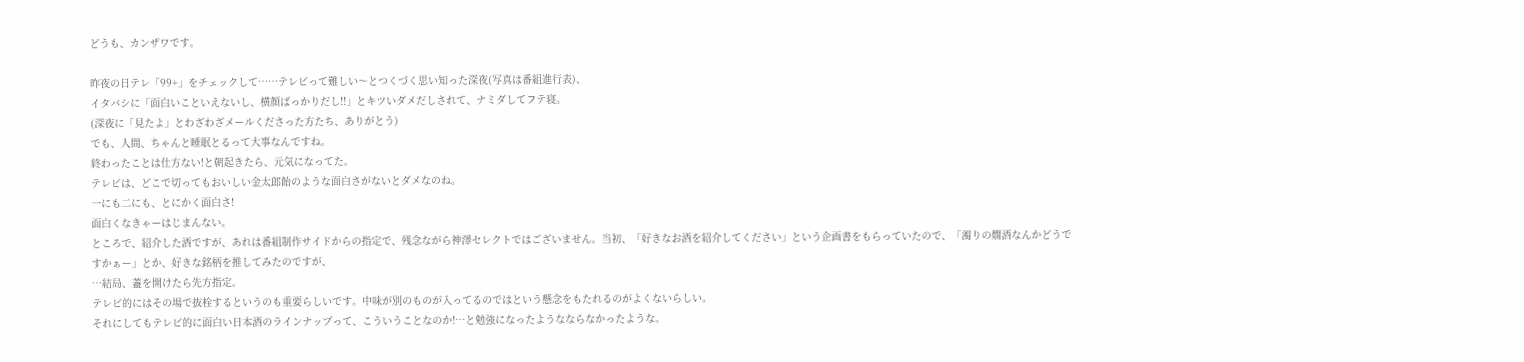どうも、カンザワです。

昨夜の日テレ「99+」をチェックして……テレビって難しい〜とつくづく思い知った深夜(写真は番組進行表)、
イタバシに「面白いこといえないし、横顔ばっかりだし!!」とキツいダメだしされて、ナミダしてフテ寝。
(深夜に「見たよ」とわざわざメールくださった方たち、ありがとう)
でも、人間、ちゃんと睡眠とるって大事なんですね。
終わったことは仕方ない!と朝起きたら、元気になってた。
テレビは、どこで切ってもおいしい金太郎飴のような面白さがないとダメなのね。
一にも二にも、とにかく面白さ!
面白くなきゃーはじまんない。
ところで、紹介した酒ですが、あれは番組制作サイドからの指定で、残念ながら神澤セレクトではございません。当初、「好きなお酒を紹介してください」という企画書をもらっていたので、「濁りの燗酒なんかどうですかぁー」とか、好きな銘柄を推してみたのですが、
…結局、蓋を開けたら先方指定。
テレビ的にはその場で抜栓するというのも重要らしいです。中味が別のものが入ってるのではという懸念をもたれるのがよくないらしい。
それにしてもテレビ的に面白い日本酒のラインナップって、こういうことなのか!…と勉強になったようなならなかったような。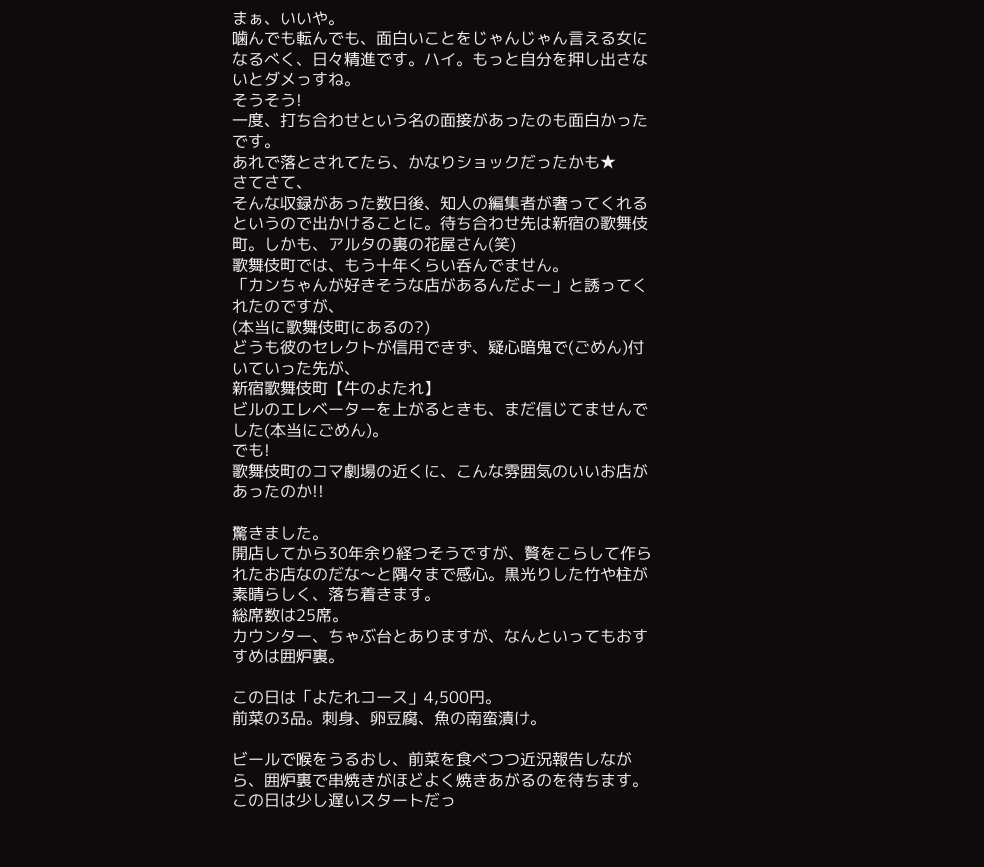まぁ、いいや。
噛んでも転んでも、面白いことをじゃんじゃん言える女になるべく、日々精進です。ハイ。もっと自分を押し出さないとダメっすね。
そうそう!
一度、打ち合わせという名の面接があったのも面白かったです。
あれで落とされてたら、かなりショックだったかも★
さてさて、
そんな収録があった数日後、知人の編集者が奢ってくれるというので出かけることに。待ち合わせ先は新宿の歌舞伎町。しかも、アルタの裏の花屋さん(笑)
歌舞伎町では、もう十年くらい呑んでません。
「カンちゃんが好きそうな店があるんだよー」と誘ってくれたのですが、
(本当に歌舞伎町にあるの?)
どうも彼のセレクトが信用できず、疑心暗鬼で(ごめん)付いていった先が、
新宿歌舞伎町【牛のよたれ】
ビルのエレベーターを上がるときも、まだ信じてませんでした(本当にごめん)。
でも!
歌舞伎町のコマ劇場の近くに、こんな雰囲気のいいお店があったのか!!

驚きました。
開店してから30年余り経つそうですが、贅をこらして作られたお店なのだな〜と隅々まで感心。黒光りした竹や柱が素晴らしく、落ち着きます。
総席数は25席。
カウンター、ちゃぶ台とありますが、なんといってもおすすめは囲炉裏。

この日は「よたれコース」4,500円。
前菜の3品。刺身、卵豆腐、魚の南蛮漬け。

ビールで喉をうるおし、前菜を食べつつ近況報告しながら、囲炉裏で串焼きがほどよく焼きあがるのを待ちます。
この日は少し遅いスタートだっ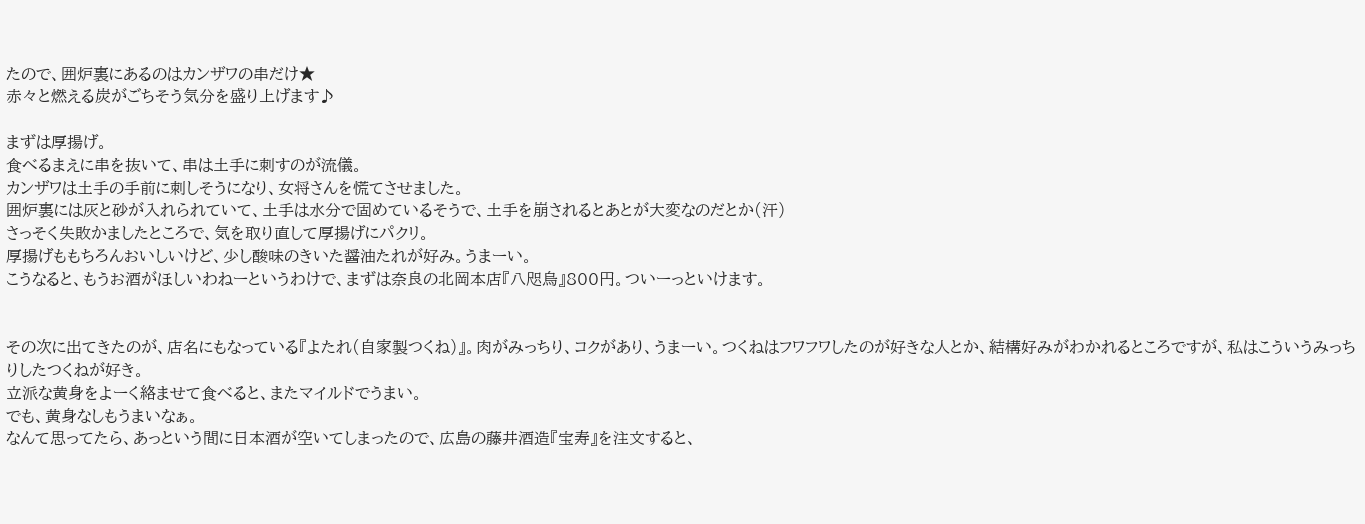たので、囲炉裏にあるのはカンザワの串だけ★
赤々と燃える炭がごちそう気分を盛り上げます♪

まずは厚揚げ。
食べるまえに串を抜いて、串は土手に刺すのが流儀。
カンザワは土手の手前に刺しそうになり、女将さんを慌てさせました。
囲炉裏には灰と砂が入れられていて、土手は水分で固めているそうで、土手を崩されるとあとが大変なのだとか(汗)
さっそく失敗かましたところで、気を取り直して厚揚げにパクリ。
厚揚げももちろんおいしいけど、少し酸味のきいた醤油たれが好み。うまーい。
こうなると、もうお酒がほしいわねーというわけで、まずは奈良の北岡本店『八咫烏』800円。ついーっといけます。


その次に出てきたのが、店名にもなっている『よたれ(自家製つくね)』。肉がみっちり、コクがあり、うまーい。つくねはフワフワしたのが好きな人とか、結構好みがわかれるところですが、私はこういうみっちりしたつくねが好き。
立派な黄身をよーく絡ませて食べると、またマイルドでうまい。
でも、黄身なしもうまいなぁ。
なんて思ってたら、あっという間に日本酒が空いてしまったので、広島の藤井酒造『宝寿』を注文すると、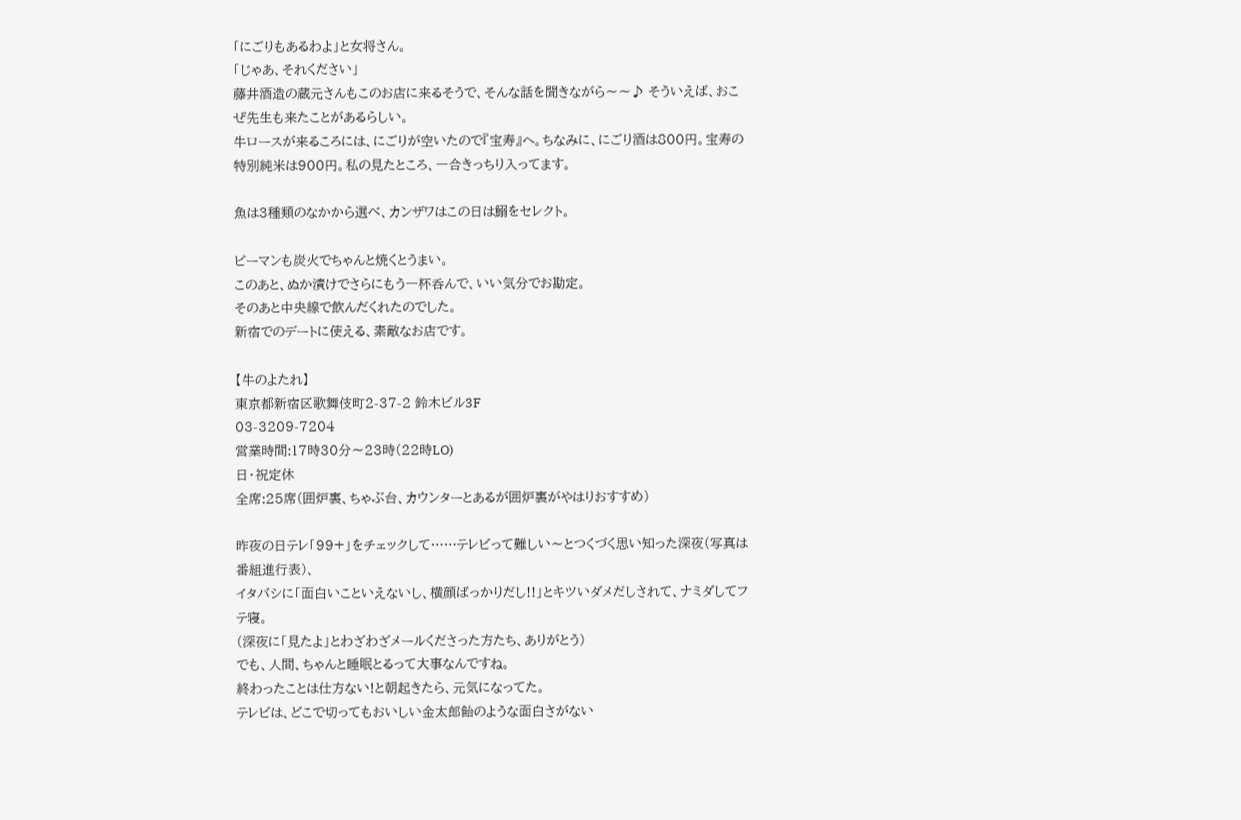「にごりもあるわよ」と女将さん。
「じゃあ、それください」
藤井酒造の蔵元さんもこのお店に来るそうで、そんな話を聞きながら〜〜♪ そういえば、おこぜ先生も来たことがあるらしい。
牛ロースが来るころには、にごりが空いたので『宝寿』へ。ちなみに、にごり酒は800円。宝寿の特別純米は900円。私の見たところ、一合きっちり入ってます。

魚は3種類のなかから選べ、カンザワはこの日は鰯をセレクト。

ピーマンも炭火でちゃんと焼くとうまい。
このあと、ぬか漬けでさらにもう一杯呑んで、いい気分でお勘定。
そのあと中央線で飲んだくれたのでした。
新宿でのデートに使える、素敵なお店です。

【牛のよたれ】
東京都新宿区歌舞伎町2-37-2 鈴木ビル3F
03-3209-7204
営業時間:17時30分〜23時(22時LO)
日・祝定休
全席:25席(囲炉裏、ちゃぶ台、カウンターとあるが囲炉裏がやはりおすすめ)

昨夜の日テレ「99+」をチェックして……テレビって難しい〜とつくづく思い知った深夜(写真は番組進行表)、
イタバシに「面白いこといえないし、横顔ばっかりだし!!」とキツいダメだしされて、ナミダしてフテ寝。
(深夜に「見たよ」とわざわざメールくださった方たち、ありがとう)
でも、人間、ちゃんと睡眠とるって大事なんですね。
終わったことは仕方ない!と朝起きたら、元気になってた。
テレビは、どこで切ってもおいしい金太郎飴のような面白さがない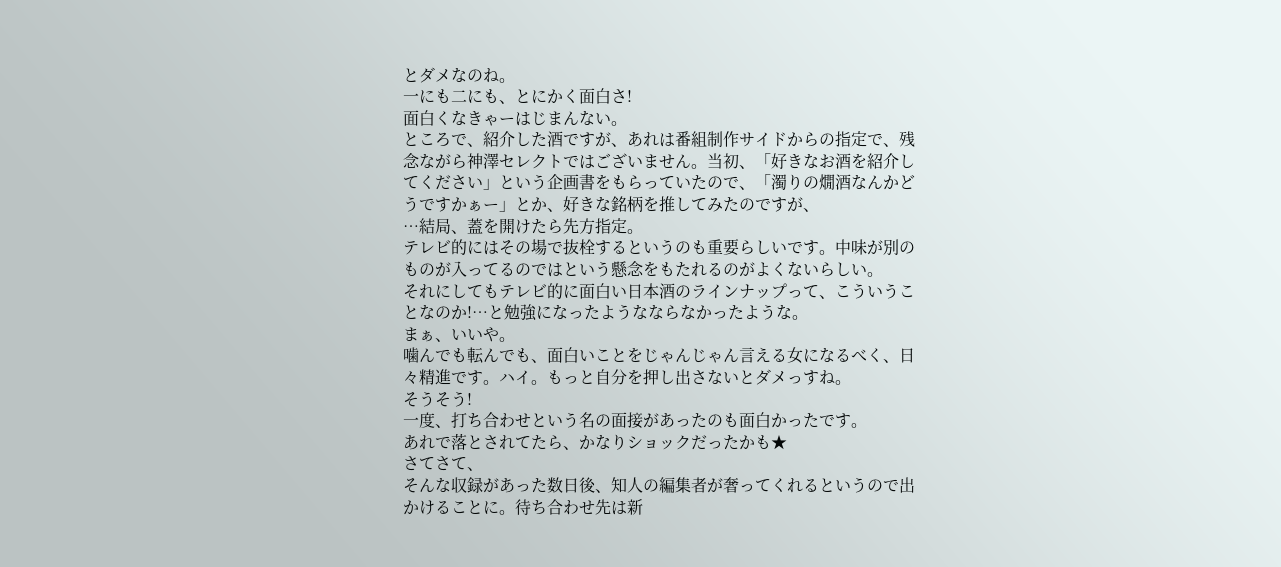とダメなのね。
一にも二にも、とにかく面白さ!
面白くなきゃーはじまんない。
ところで、紹介した酒ですが、あれは番組制作サイドからの指定で、残念ながら神澤セレクトではございません。当初、「好きなお酒を紹介してください」という企画書をもらっていたので、「濁りの燗酒なんかどうですかぁー」とか、好きな銘柄を推してみたのですが、
…結局、蓋を開けたら先方指定。
テレビ的にはその場で抜栓するというのも重要らしいです。中味が別のものが入ってるのではという懸念をもたれるのがよくないらしい。
それにしてもテレビ的に面白い日本酒のラインナップって、こういうことなのか!…と勉強になったようなならなかったような。
まぁ、いいや。
噛んでも転んでも、面白いことをじゃんじゃん言える女になるべく、日々精進です。ハイ。もっと自分を押し出さないとダメっすね。
そうそう!
一度、打ち合わせという名の面接があったのも面白かったです。
あれで落とされてたら、かなりショックだったかも★
さてさて、
そんな収録があった数日後、知人の編集者が奢ってくれるというので出かけることに。待ち合わせ先は新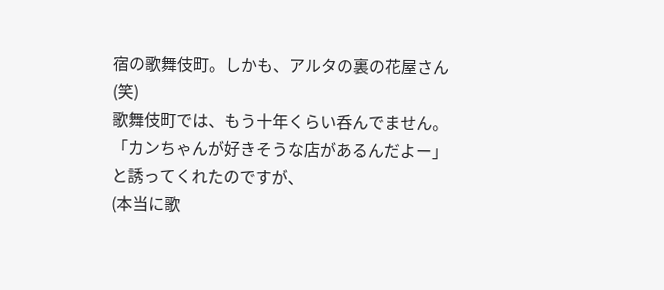宿の歌舞伎町。しかも、アルタの裏の花屋さん(笑)
歌舞伎町では、もう十年くらい呑んでません。
「カンちゃんが好きそうな店があるんだよー」と誘ってくれたのですが、
(本当に歌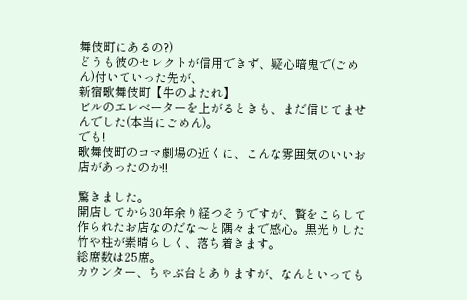舞伎町にあるの?)
どうも彼のセレクトが信用できず、疑心暗鬼で(ごめん)付いていった先が、
新宿歌舞伎町【牛のよたれ】
ビルのエレベーターを上がるときも、まだ信じてませんでした(本当にごめん)。
でも!
歌舞伎町のコマ劇場の近くに、こんな雰囲気のいいお店があったのか!!

驚きました。
開店してから30年余り経つそうですが、贅をこらして作られたお店なのだな〜と隅々まで感心。黒光りした竹や柱が素晴らしく、落ち着きます。
総席数は25席。
カウンター、ちゃぶ台とありますが、なんといっても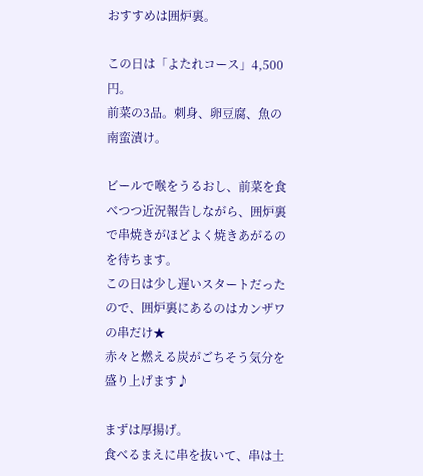おすすめは囲炉裏。

この日は「よたれコース」4,500円。
前菜の3品。刺身、卵豆腐、魚の南蛮漬け。

ビールで喉をうるおし、前菜を食べつつ近況報告しながら、囲炉裏で串焼きがほどよく焼きあがるのを待ちます。
この日は少し遅いスタートだったので、囲炉裏にあるのはカンザワの串だけ★
赤々と燃える炭がごちそう気分を盛り上げます♪

まずは厚揚げ。
食べるまえに串を抜いて、串は土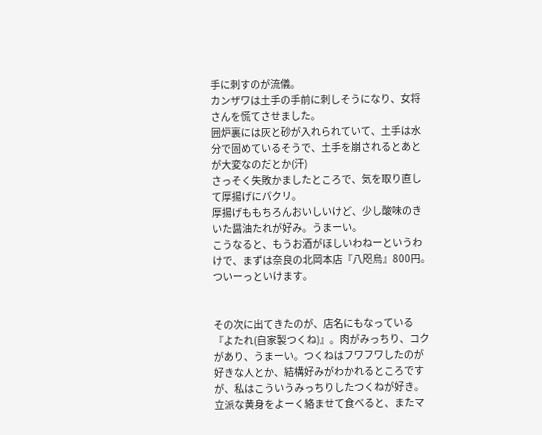手に刺すのが流儀。
カンザワは土手の手前に刺しそうになり、女将さんを慌てさせました。
囲炉裏には灰と砂が入れられていて、土手は水分で固めているそうで、土手を崩されるとあとが大変なのだとか(汗)
さっそく失敗かましたところで、気を取り直して厚揚げにパクリ。
厚揚げももちろんおいしいけど、少し酸味のきいた醤油たれが好み。うまーい。
こうなると、もうお酒がほしいわねーというわけで、まずは奈良の北岡本店『八咫烏』800円。ついーっといけます。


その次に出てきたのが、店名にもなっている『よたれ(自家製つくね)』。肉がみっちり、コクがあり、うまーい。つくねはフワフワしたのが好きな人とか、結構好みがわかれるところですが、私はこういうみっちりしたつくねが好き。
立派な黄身をよーく絡ませて食べると、またマ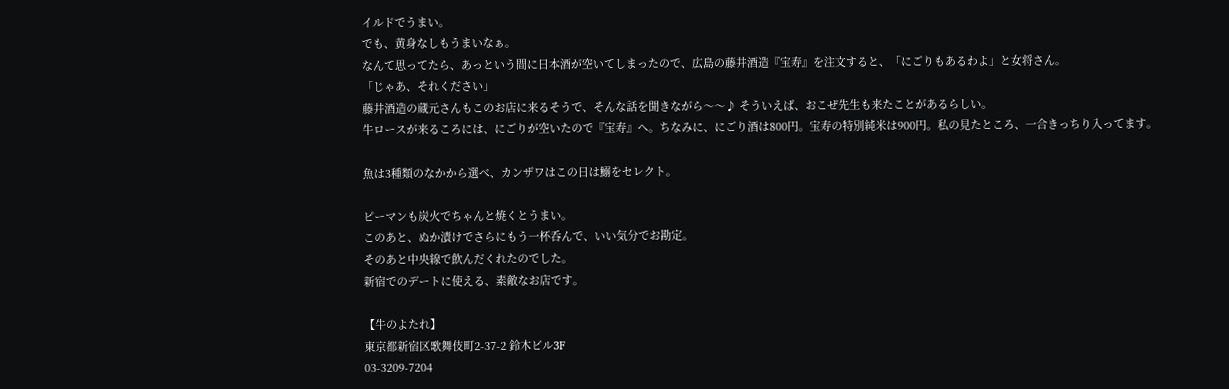イルドでうまい。
でも、黄身なしもうまいなぁ。
なんて思ってたら、あっという間に日本酒が空いてしまったので、広島の藤井酒造『宝寿』を注文すると、「にごりもあるわよ」と女将さん。
「じゃあ、それください」
藤井酒造の蔵元さんもこのお店に来るそうで、そんな話を聞きながら〜〜♪ そういえば、おこぜ先生も来たことがあるらしい。
牛ロースが来るころには、にごりが空いたので『宝寿』へ。ちなみに、にごり酒は800円。宝寿の特別純米は900円。私の見たところ、一合きっちり入ってます。

魚は3種類のなかから選べ、カンザワはこの日は鰯をセレクト。

ピーマンも炭火でちゃんと焼くとうまい。
このあと、ぬか漬けでさらにもう一杯呑んで、いい気分でお勘定。
そのあと中央線で飲んだくれたのでした。
新宿でのデートに使える、素敵なお店です。

【牛のよたれ】
東京都新宿区歌舞伎町2-37-2 鈴木ビル3F
03-3209-7204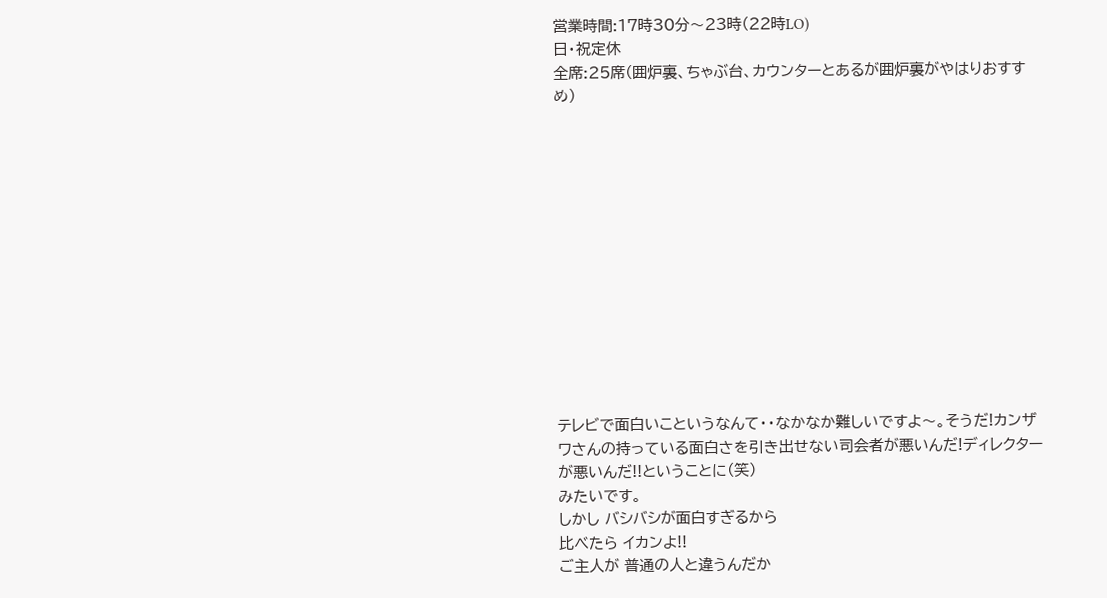営業時間:17時30分〜23時(22時LO)
日・祝定休
全席:25席(囲炉裏、ちゃぶ台、カウンターとあるが囲炉裏がやはりおすすめ)













テレビで面白いこというなんて・・なかなか難しいですよ〜。そうだ!カンザワさんの持っている面白さを引き出せない司会者が悪いんだ!ディレクターが悪いんだ!!ということに(笑)
みたいです。
しかし バシバシが面白すぎるから
比べたら イカンよ!!
ご主人が 普通の人と違うんだか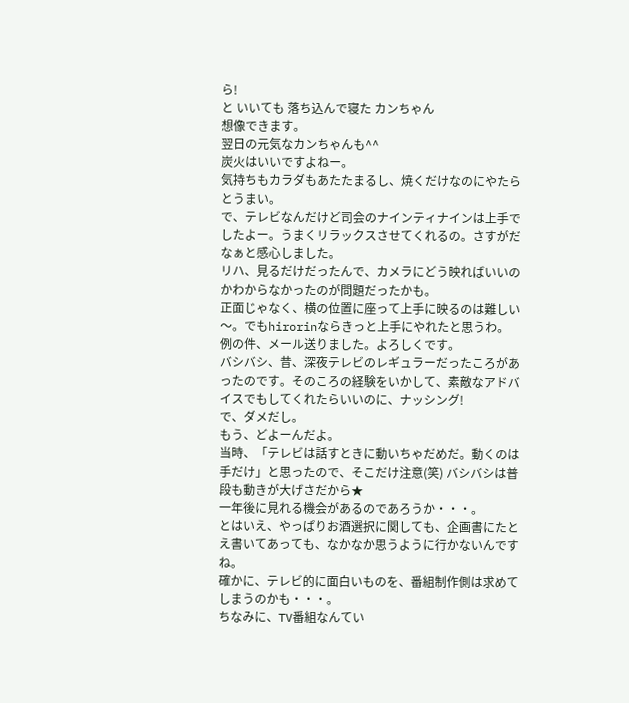ら!
と いいても 落ち込んで寝た カンちゃん
想像できます。
翌日の元気なカンちゃんも^^
炭火はいいですよねー。
気持ちもカラダもあたたまるし、焼くだけなのにやたらとうまい。
で、テレビなんだけど司会のナインティナインは上手でしたよー。うまくリラックスさせてくれるの。さすがだなぁと感心しました。
リハ、見るだけだったんで、カメラにどう映ればいいのかわからなかったのが問題だったかも。
正面じゃなく、横の位置に座って上手に映るのは難しい〜。でもhirorinならきっと上手にやれたと思うわ。
例の件、メール送りました。よろしくです。
バシバシ、昔、深夜テレビのレギュラーだったころがあったのです。そのころの経験をいかして、素敵なアドバイスでもしてくれたらいいのに、ナッシング!
で、ダメだし。
もう、どよーんだよ。
当時、「テレビは話すときに動いちゃだめだ。動くのは手だけ」と思ったので、そこだけ注意(笑) バシバシは普段も動きが大げさだから★
一年後に見れる機会があるのであろうか・・・。
とはいえ、やっぱりお酒選択に関しても、企画書にたとえ書いてあっても、なかなか思うように行かないんですね。
確かに、テレビ的に面白いものを、番組制作側は求めてしまうのかも・・・。
ちなみに、TV番組なんてい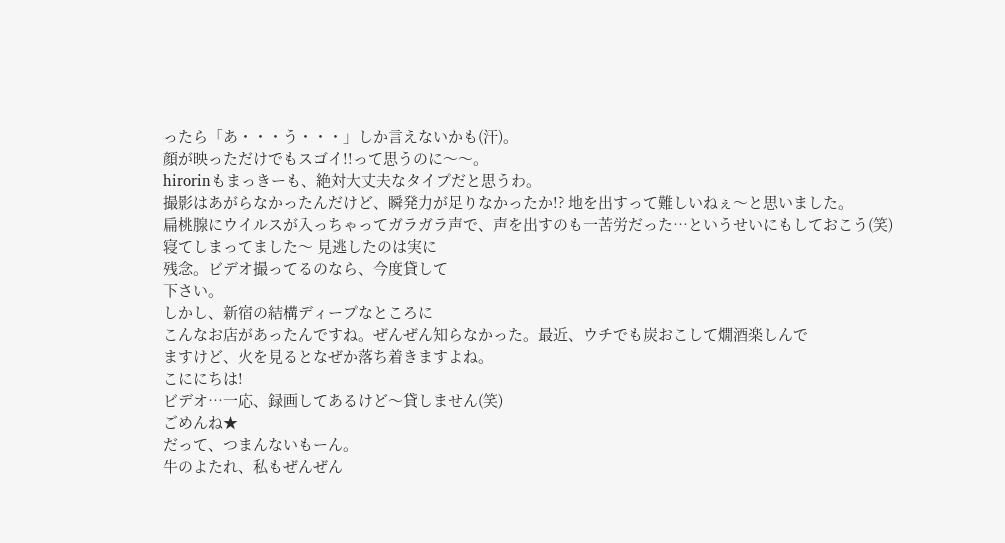ったら「あ・・・う・・・」しか言えないかも(汗)。
顔が映っただけでもスゴイ!!って思うのに〜〜。
hirorinもまっきーも、絶対大丈夫なタイプだと思うわ。
撮影はあがらなかったんだけど、瞬発力が足りなかったか!? 地を出すって難しいねぇ〜と思いました。
扁桃腺にウイルスが入っちゃってガラガラ声で、声を出すのも一苦労だった…というせいにもしておこう(笑)
寝てしまってました〜 見逃したのは実に
残念。ビデオ撮ってるのなら、今度貸して
下さい。
しかし、新宿の結構ディープなところに
こんなお店があったんですね。ぜんぜん知らなかった。最近、ウチでも炭おこして燗酒楽しんで
ますけど、火を見るとなぜか落ち着きますよね。
こににちは!
ビデオ…一応、録画してあるけど〜貸しません(笑)
ごめんね★
だって、つまんないもーん。
牛のよたれ、私もぜんぜん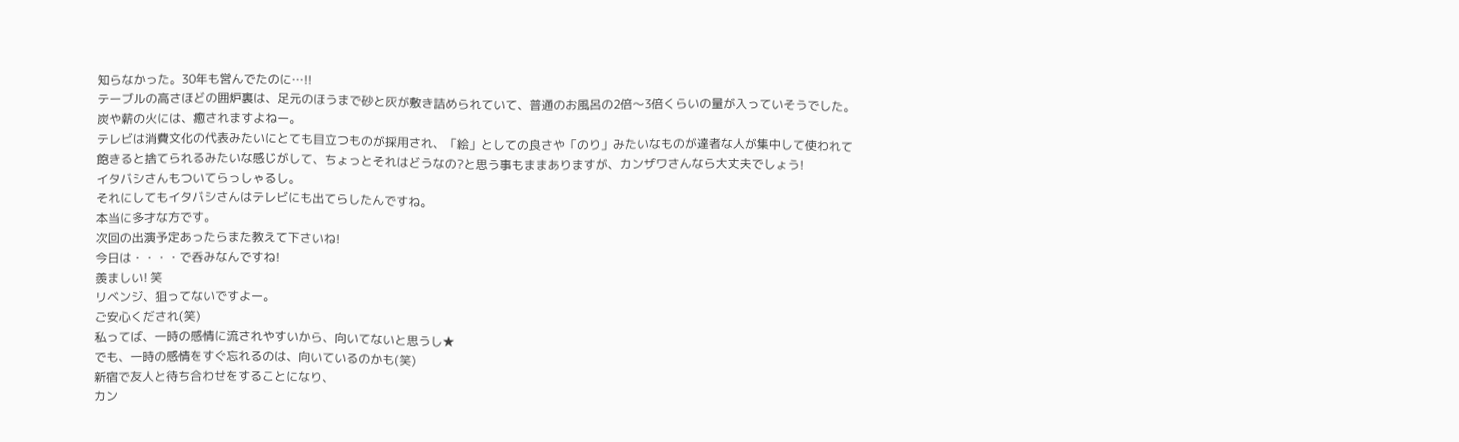知らなかった。30年も営んでたのに…!!
テーブルの高さほどの囲炉裏は、足元のほうまで砂と灰が敷き詰められていて、普通のお風呂の2倍〜3倍くらいの量が入っていそうでした。
炭や薪の火には、癒されますよねー。
テレビは消費文化の代表みたいにとても目立つものが採用され、「絵」としての良さや「のり」みたいなものが達者な人が集中して使われて飽きると捨てられるみたいな感じがして、ちょっとそれはどうなの?と思う事もままありますが、カンザワさんなら大丈夫でしょう!
イタバシさんもついてらっしゃるし。
それにしてもイタバシさんはテレビにも出てらしたんですね。
本当に多才な方です。
次回の出演予定あったらまた教えて下さいね!
今日は・・・・で呑みなんですね!
羨ましい! 笑
リベンジ、狙ってないですよー。
ご安心くだされ(笑)
私ってば、一時の感情に流されやすいから、向いてないと思うし★
でも、一時の感情をすぐ忘れるのは、向いているのかも(笑)
新宿で友人と待ち合わせをすることになり、
カン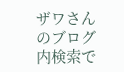ザワさんのブログ内検索で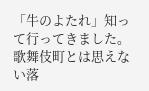「牛のよたれ」知って行ってきました。
歌舞伎町とは思えない落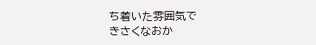ち着いた雰囲気で
きさくなおか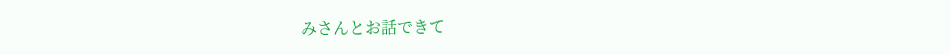みさんとお話できて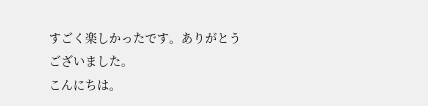すごく楽しかったです。ありがとうございました。
こんにちは。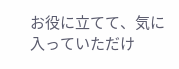お役に立てて、気に入っていただけ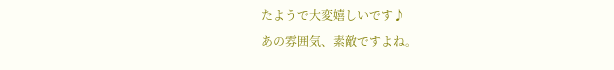たようで大変嬉しいです♪
あの雰囲気、素敵ですよね。